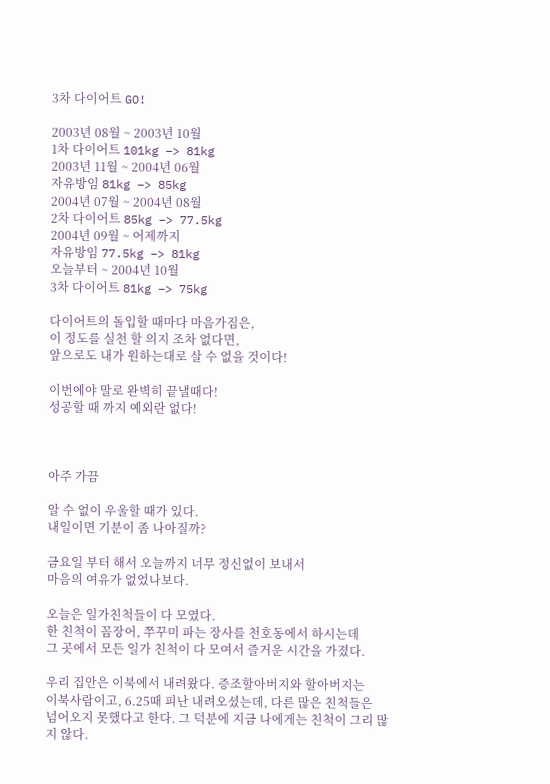3차 다이어트 GO!

2003년 08월 ~ 2003년 10월
1차 다이어트 101kg –> 81kg
2003년 11월 ~ 2004년 06월
자유방임 81kg –> 85kg
2004년 07월 ~ 2004년 08월
2차 다이어트 85kg –> 77.5kg
2004년 09월 ~ 어제까지
자유방임 77.5kg –> 81kg
오늘부터 ~ 2004년 10월
3차 다이어트 81kg –> 75kg

다이어트의 돌입할 때마다 마음가짐은,
이 정도를 실천 할 의지 조차 없다면,
앞으로도 내가 원하는대로 살 수 없을 것이다!

이번에야 말로 완벽히 끝낼때다!
성공할 때 까지 예외란 없다!



아주 가끔

알 수 없이 우울할 때가 있다.
내일이면 기분이 좀 나아질까?

금요일 부터 해서 오늘까지 너무 정신없이 보내서
마음의 여유가 없었나보다.

오늘은 일가친척들이 다 모였다.
한 친척이 꼼장어, 쭈꾸미 파는 장사를 천호동에서 하시는데
그 곳에서 모든 일가 친척이 다 모여서 즐거운 시간을 가졌다.

우리 집안은 이북에서 내려왔다. 증조할아버지와 할아버지는
이북사람이고, 6.25때 피난 내려오셨는데, 다른 많은 친척들은
넘어오지 못했다고 한다. 그 덕분에 지금 나에게는 친척이 그리 많지 않다.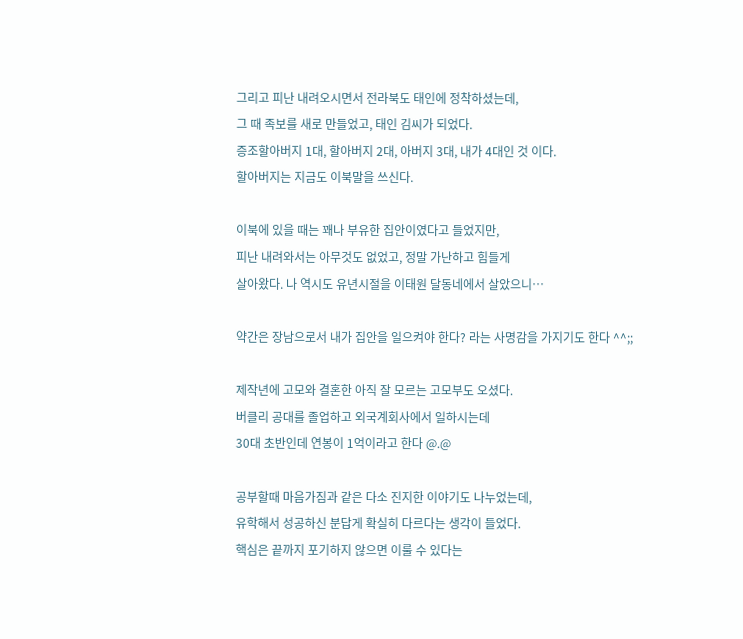그리고 피난 내려오시면서 전라북도 태인에 정착하셨는데,
그 때 족보를 새로 만들었고, 태인 김씨가 되었다.
증조할아버지 1대, 할아버지 2대, 아버지 3대, 내가 4대인 것 이다.
할아버지는 지금도 이북말을 쓰신다.

이북에 있을 때는 꽤나 부유한 집안이였다고 들었지만,
피난 내려와서는 아무것도 없었고, 정말 가난하고 힘들게
살아왔다. 나 역시도 유년시절을 이태원 달동네에서 살았으니…

약간은 장남으로서 내가 집안을 일으켜야 한다? 라는 사명감을 가지기도 한다 ^^;;

제작년에 고모와 결혼한 아직 잘 모르는 고모부도 오셨다.
버클리 공대를 졸업하고 외국계회사에서 일하시는데
30대 초반인데 연봉이 1억이라고 한다 @.@

공부할때 마음가짐과 같은 다소 진지한 이야기도 나누었는데,
유학해서 성공하신 분답게 확실히 다르다는 생각이 들었다.
핵심은 끝까지 포기하지 않으면 이룰 수 있다는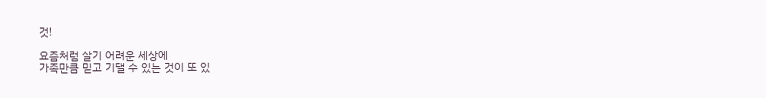것!

요즘처럼 살기 어려운 세상에
가족만큼 믿고 기댈 수 있는 것이 또 있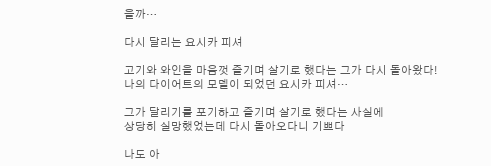을까…

다시 달리는 요시카 피셔

고기와 와인을 마음껏 즐기며 살기로 했다는 그가 다시 돌아왔다!
나의 다이어트의 모델이 되었던 요시카 피셔…

그가 달리기를 포기하고 즐기며 살기로 했다는 사실에
상당히 실망했었는데 다시 돌아오다니 기쁘다

나도 아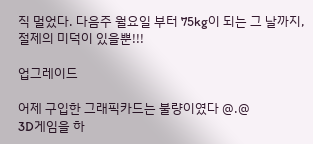직 멀었다. 다음주 월요일 부터 75kg이 되는 그 날까지,
절제의 미덕이 있을뿐!!!

업그레이드

어제 구입한 그래픽카드는 불량이였다 @.@
3D게임을 하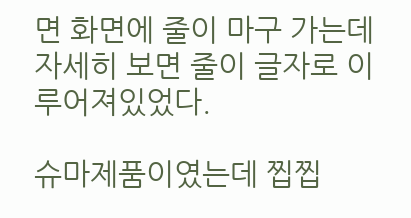면 화면에 줄이 마구 가는데
자세히 보면 줄이 글자로 이루어져있었다.

슈마제품이였는데 찝찝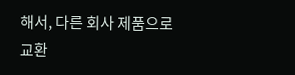해서, 다른 회사 제품으로
교환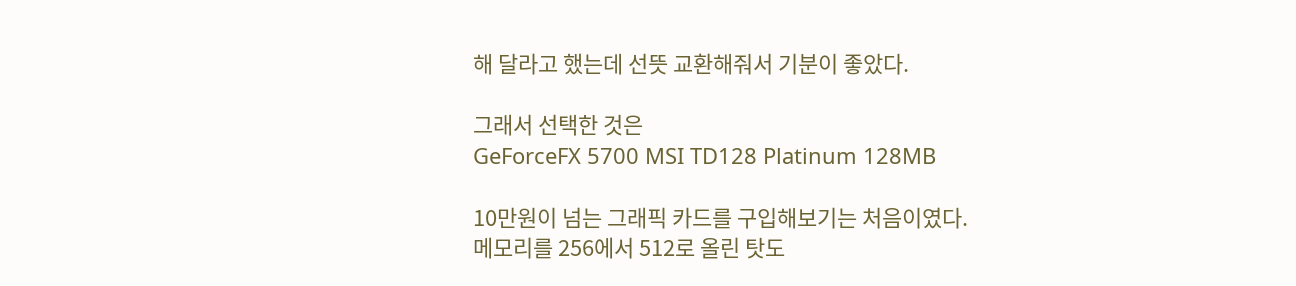해 달라고 했는데 선뜻 교환해줘서 기분이 좋았다.

그래서 선택한 것은
GeForceFX 5700 MSI TD128 Platinum 128MB

10만원이 넘는 그래픽 카드를 구입해보기는 처음이였다.
메모리를 256에서 512로 올린 탓도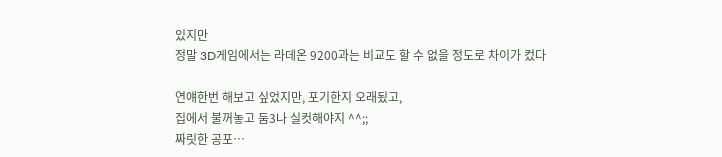있지만
정말 3D게임에서는 라데온 9200과는 비교도 할 수 없을 정도로 차이가 컸다

연얘한번 해보고 싶었지만, 포기한지 오래됬고,
집에서 불꺼놓고 둠3나 실컷해야지 ^^;;
짜릿한 공포…